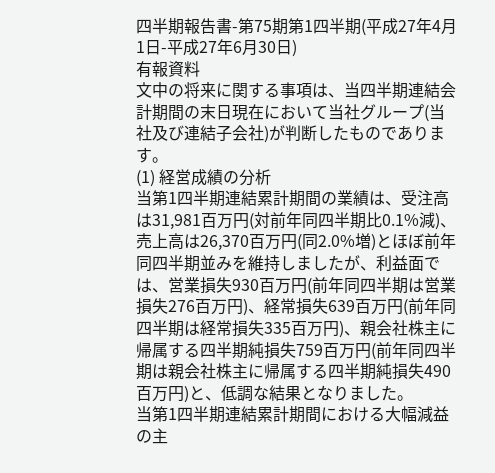四半期報告書-第75期第1四半期(平成27年4月1日-平成27年6月30日)
有報資料
文中の将来に関する事項は、当四半期連結会計期間の末日現在において当社グループ(当社及び連結子会社)が判断したものであります。
(1) 経営成績の分析
当第1四半期連結累計期間の業績は、受注高は31,981百万円(対前年同四半期比0.1%減)、売上高は26,370百万円(同2.0%増)とほぼ前年同四半期並みを維持しましたが、利益面では、営業損失930百万円(前年同四半期は営業損失276百万円)、経常損失639百万円(前年同四半期は経常損失335百万円)、親会社株主に帰属する四半期純損失759百万円(前年同四半期は親会社株主に帰属する四半期純損失490百万円)と、低調な結果となりました。
当第1四半期連結累計期間における大幅減益の主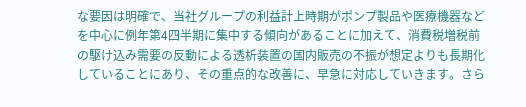な要因は明確で、当社グループの利益計上時期がポンプ製品や医療機器などを中心に例年第4四半期に集中する傾向があることに加えて、消費税増税前の駆け込み需要の反動による透析装置の国内販売の不振が想定よりも長期化していることにあり、その重点的な改善に、早急に対応していきます。さら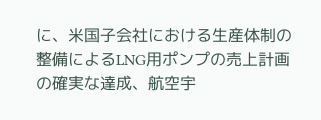に、米国子会社における生産体制の整備によるLNG用ポンプの売上計画の確実な達成、航空宇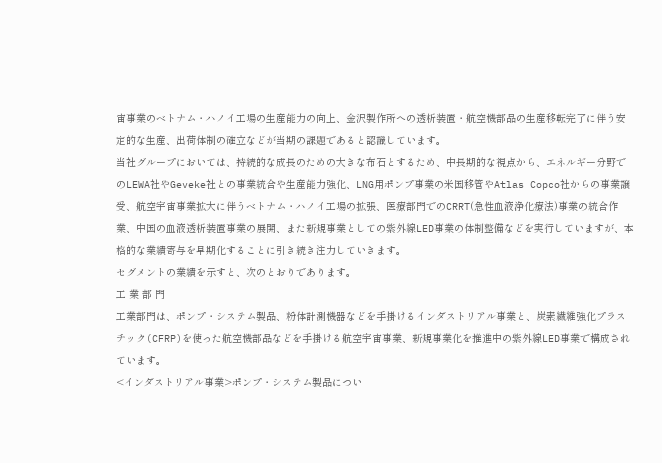宙事業のベトナム・ハノイ工場の生産能力の向上、金沢製作所への透析装置・航空機部品の生産移転完了に伴う安定的な生産、出荷体制の確立などが当期の課題であると認識しています。
当社グループにおいては、持続的な成長のための大きな布石とするため、中長期的な視点から、エネルギー分野でのLEWA社やGeveke社との事業統合や生産能力強化、LNG用ポンプ事業の米国移管やAtlas Copco社からの事業譲受、航空宇宙事業拡大に伴うベトナム・ハノイ工場の拡張、医療部門でのCRRT(急性血液浄化療法)事業の統合作業、中国の血液透析装置事業の展開、また新規事業としての紫外線LED事業の体制整備などを実行していますが、本格的な業績寄与を早期化することに引き続き注力していきます。
セグメントの業績を示すと、次のとおりであります。
工 業 部 門
工業部門は、ポンプ・システム製品、粉体計測機器などを手掛けるインダストリアル事業と、炭素繊維強化プラスチック(CFRP)を使った航空機部品などを手掛ける航空宇宙事業、新規事業化を推進中の紫外線LED事業で構成されています。
<インダストリアル事業>ポンプ・システム製品につい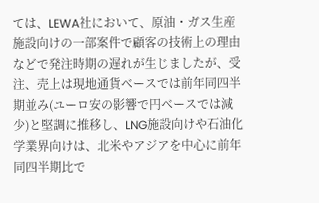ては、LEWA社において、原油・ガス生産施設向けの一部案件で顧客の技術上の理由などで発注時期の遅れが生じましたが、受注、売上は現地通貨ベースでは前年同四半期並み(ユーロ安の影響で円ベースでは減少)と堅調に推移し、LNG施設向けや石油化学業界向けは、北米やアジアを中心に前年同四半期比で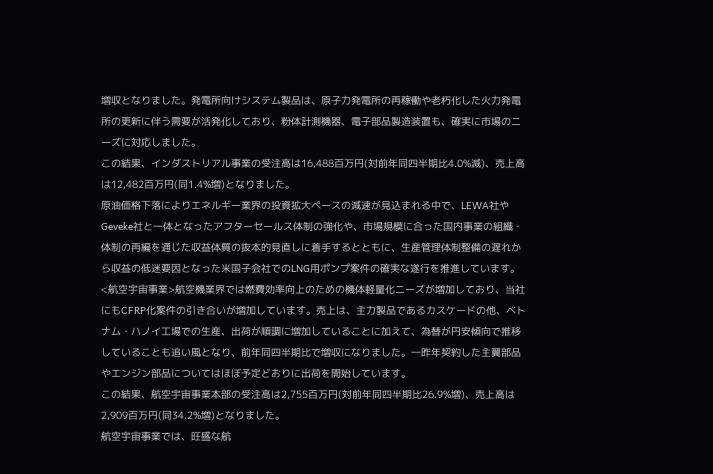増収となりました。発電所向けシステム製品は、原子力発電所の再稼働や老朽化した火力発電所の更新に伴う需要が活発化しており、粉体計測機器、電子部品製造装置も、確実に市場のニーズに対応しました。
この結果、インダストリアル事業の受注高は16,488百万円(対前年同四半期比4.0%減)、売上高は12,482百万円(同1.4%増)となりました。
原油価格下落によりエネルギー業界の投資拡大ペースの減速が見込まれる中で、LEWA社やGeveke社と一体となったアフターセールス体制の強化や、市場規模に合った国内事業の組織・体制の再編を通じた収益体質の抜本的見直しに着手するとともに、生産管理体制整備の遅れから収益の低迷要因となった米国子会社でのLNG用ポンプ案件の確実な遂行を推進しています。
<航空宇宙事業>航空機業界では燃費効率向上のための機体軽量化ニーズが増加しており、当社にもCFRP化案件の引き合いが増加しています。売上は、主力製品であるカスケードの他、ベトナム・ハノイ工場での生産、出荷が順調に増加していることに加えて、為替が円安傾向で推移していることも追い風となり、前年同四半期比で増収になりました。一昨年契約した主翼部品やエンジン部品についてはほぼ予定どおりに出荷を開始しています。
この結果、航空宇宙事業本部の受注高は2,755百万円(対前年同四半期比26.9%増)、売上高は2,909百万円(同34.2%増)となりました。
航空宇宙事業では、旺盛な航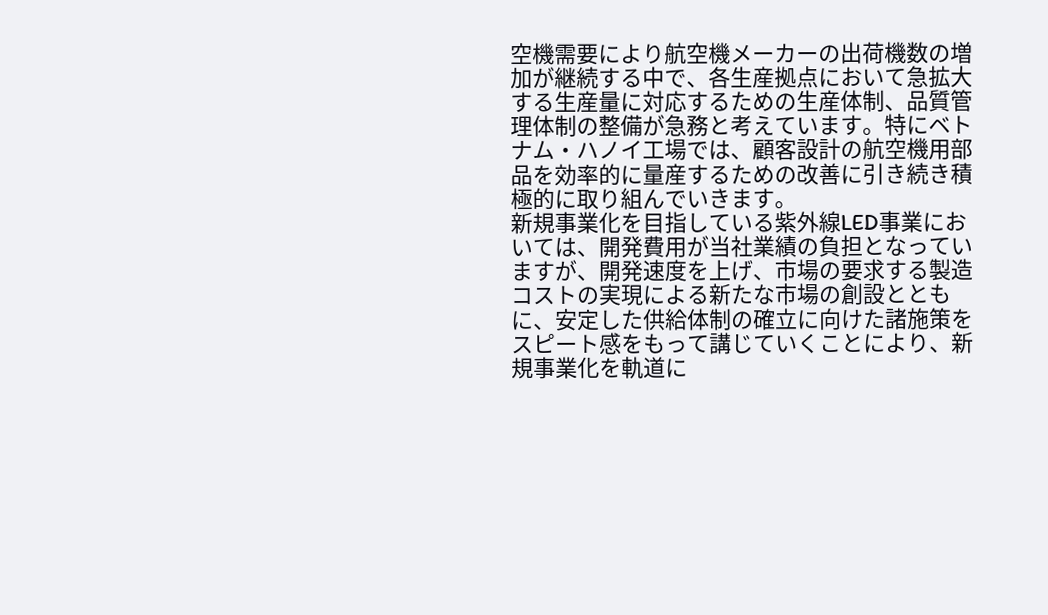空機需要により航空機メーカーの出荷機数の増加が継続する中で、各生産拠点において急拡大する生産量に対応するための生産体制、品質管理体制の整備が急務と考えています。特にベトナム・ハノイ工場では、顧客設計の航空機用部品を効率的に量産するための改善に引き続き積極的に取り組んでいきます。
新規事業化を目指している紫外線LED事業においては、開発費用が当社業績の負担となっていますが、開発速度を上げ、市場の要求する製造コストの実現による新たな市場の創設とともに、安定した供給体制の確立に向けた諸施策をスピート感をもって講じていくことにより、新規事業化を軌道に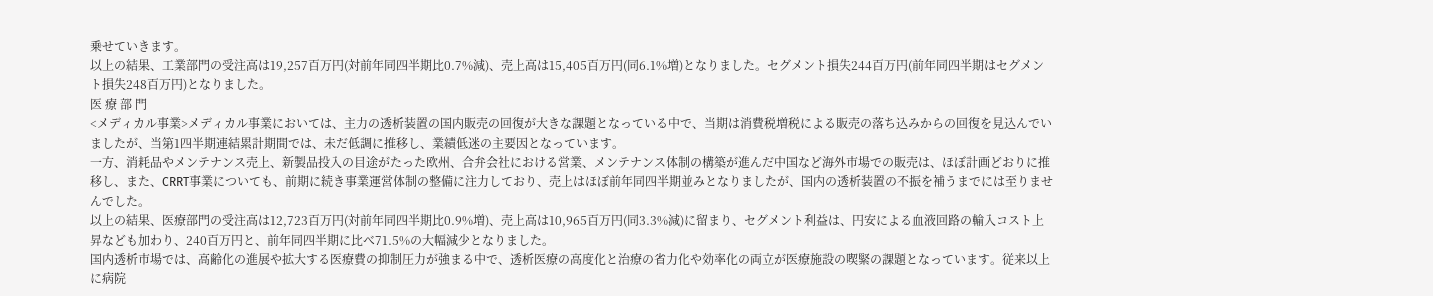乗せていきます。
以上の結果、工業部門の受注高は19,257百万円(対前年同四半期比0.7%減)、売上高は15,405百万円(同6.1%増)となりました。セグメント損失244百万円(前年同四半期はセグメント損失248百万円)となりました。
医 療 部 門
<メディカル事業>メディカル事業においては、主力の透析装置の国内販売の回復が大きな課題となっている中で、当期は消費税増税による販売の落ち込みからの回復を見込んでいましたが、当第1四半期連結累計期間では、未だ低調に推移し、業績低迷の主要因となっています。
一方、消耗品やメンテナンス売上、新製品投入の目途がたった欧州、合弁会社における営業、メンテナンス体制の構築が進んだ中国など海外市場での販売は、ほぼ計画どおりに推移し、また、CRRT事業についても、前期に続き事業運営体制の整備に注力しており、売上はほぼ前年同四半期並みとなりましたが、国内の透析装置の不振を補うまでには至りませんでした。
以上の結果、医療部門の受注高は12,723百万円(対前年同四半期比0.9%増)、売上高は10,965百万円(同3.3%減)に留まり、セグメント利益は、円安による血液回路の輸入コスト上昇なども加わり、240百万円と、前年同四半期に比べ71.5%の大幅減少となりました。
国内透析市場では、高齢化の進展や拡大する医療費の抑制圧力が強まる中で、透析医療の高度化と治療の省力化や効率化の両立が医療施設の喫緊の課題となっています。従来以上に病院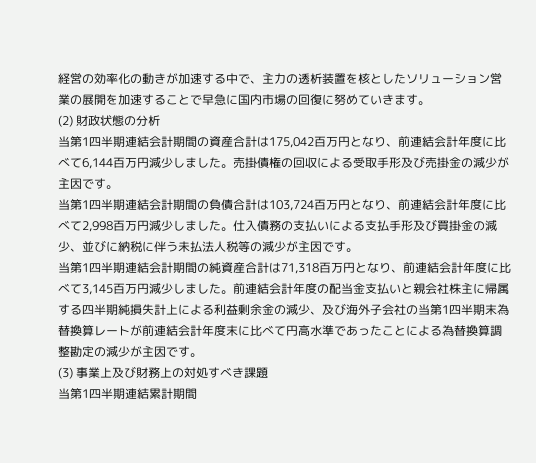経営の効率化の動きが加速する中で、主力の透析装置を核としたソリューション営業の展開を加速することで早急に国内市場の回復に努めていきます。
(2) 財政状態の分析
当第1四半期連結会計期間の資産合計は175,042百万円となり、前連結会計年度に比べて6,144百万円減少しました。売掛債権の回収による受取手形及び売掛金の減少が主因です。
当第1四半期連結会計期間の負債合計は103,724百万円となり、前連結会計年度に比べて2,998百万円減少しました。仕入債務の支払いによる支払手形及び買掛金の減少、並びに納税に伴う未払法人税等の減少が主因です。
当第1四半期連結会計期間の純資産合計は71,318百万円となり、前連結会計年度に比べて3,145百万円減少しました。前連結会計年度の配当金支払いと親会社株主に帰属する四半期純損失計上による利益剰余金の減少、及び海外子会社の当第1四半期末為替換算レートが前連結会計年度末に比べて円高水準であったことによる為替換算調整勘定の減少が主因です。
(3) 事業上及び財務上の対処すべき課題
当第1四半期連結累計期間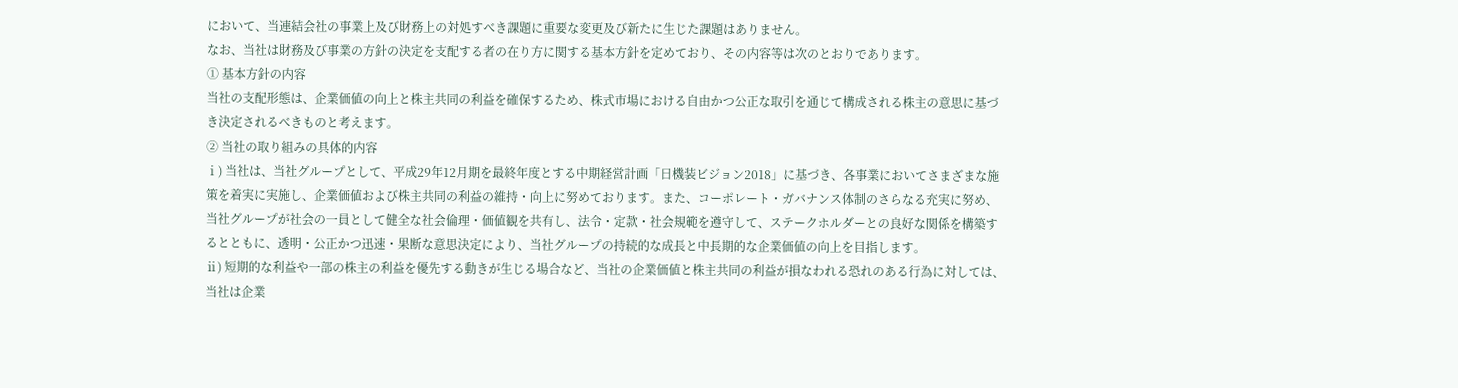において、当連結会社の事業上及び財務上の対処すべき課題に重要な変更及び新たに生じた課題はありません。
なお、当社は財務及び事業の方針の決定を支配する者の在り方に関する基本方針を定めており、その内容等は次のとおりであります。
① 基本方針の内容
当社の支配形態は、企業価値の向上と株主共同の利益を確保するため、株式市場における自由かつ公正な取引を通じて構成される株主の意思に基づき決定されるべきものと考えます。
② 当社の取り組みの具体的内容
ⅰ) 当社は、当社グループとして、平成29年12月期を最終年度とする中期経営計画「日機装ビジョン2018」に基づき、各事業においてさまざまな施策を着実に実施し、企業価値および株主共同の利益の維持・向上に努めております。また、コーポレート・ガバナンス体制のさらなる充実に努め、当社グループが社会の一員として健全な社会倫理・価値観を共有し、法令・定款・社会規範を遵守して、ステークホルダーとの良好な関係を構築するとともに、透明・公正かつ迅速・果断な意思決定により、当社グループの持続的な成長と中長期的な企業価値の向上を目指します。
ⅱ) 短期的な利益や一部の株主の利益を優先する動きが生じる場合など、当社の企業価値と株主共同の利益が損なわれる恐れのある行為に対しては、当社は企業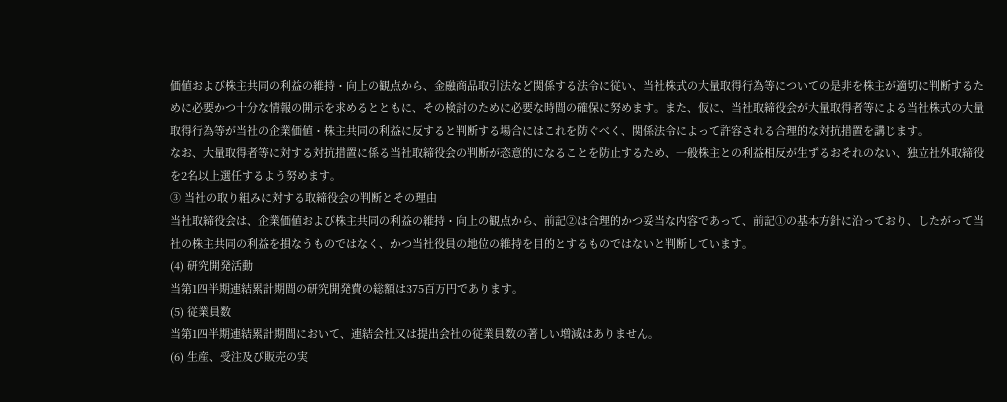価値および株主共同の利益の維持・向上の観点から、金融商品取引法など関係する法令に従い、当社株式の大量取得行為等についての是非を株主が適切に判断するために必要かつ十分な情報の開示を求めるとともに、その検討のために必要な時間の確保に努めます。また、仮に、当社取締役会が大量取得者等による当社株式の大量取得行為等が当社の企業価値・株主共同の利益に反すると判断する場合にはこれを防ぐべく、関係法令によって許容される合理的な対抗措置を講じます。
なお、大量取得者等に対する対抗措置に係る当社取締役会の判断が恣意的になることを防止するため、一般株主との利益相反が生ずるおそれのない、独立社外取締役を2名以上選任するよう努めます。
③ 当社の取り組みに対する取締役会の判断とその理由
当社取締役会は、企業価値および株主共同の利益の維持・向上の観点から、前記②は合理的かつ妥当な内容であって、前記①の基本方針に沿っており、したがって当社の株主共同の利益を損なうものではなく、かつ当社役員の地位の維持を目的とするものではないと判断しています。
(4) 研究開発活動
当第1四半期連結累計期間の研究開発費の総額は375百万円であります。
(5) 従業員数
当第1四半期連結累計期間において、連結会社又は提出会社の従業員数の著しい増減はありません。
(6) 生産、受注及び販売の実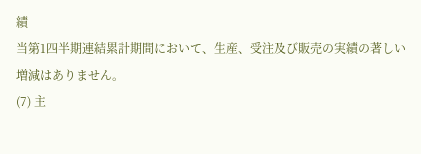績
当第1四半期連結累計期間において、生産、受注及び販売の実績の著しい増減はありません。
(7) 主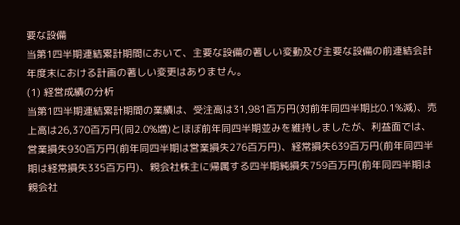要な設備
当第1四半期連結累計期間において、主要な設備の著しい変動及び主要な設備の前連結会計年度末における計画の著しい変更はありません。
(1) 経営成績の分析
当第1四半期連結累計期間の業績は、受注高は31,981百万円(対前年同四半期比0.1%減)、売上高は26,370百万円(同2.0%増)とほぼ前年同四半期並みを維持しましたが、利益面では、営業損失930百万円(前年同四半期は営業損失276百万円)、経常損失639百万円(前年同四半期は経常損失335百万円)、親会社株主に帰属する四半期純損失759百万円(前年同四半期は親会社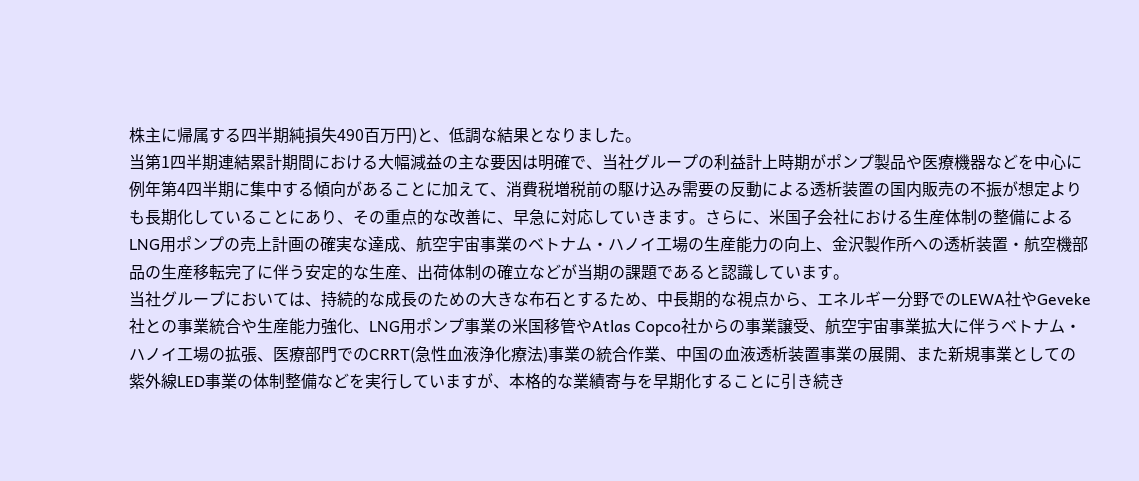株主に帰属する四半期純損失490百万円)と、低調な結果となりました。
当第1四半期連結累計期間における大幅減益の主な要因は明確で、当社グループの利益計上時期がポンプ製品や医療機器などを中心に例年第4四半期に集中する傾向があることに加えて、消費税増税前の駆け込み需要の反動による透析装置の国内販売の不振が想定よりも長期化していることにあり、その重点的な改善に、早急に対応していきます。さらに、米国子会社における生産体制の整備によるLNG用ポンプの売上計画の確実な達成、航空宇宙事業のベトナム・ハノイ工場の生産能力の向上、金沢製作所への透析装置・航空機部品の生産移転完了に伴う安定的な生産、出荷体制の確立などが当期の課題であると認識しています。
当社グループにおいては、持続的な成長のための大きな布石とするため、中長期的な視点から、エネルギー分野でのLEWA社やGeveke社との事業統合や生産能力強化、LNG用ポンプ事業の米国移管やAtlas Copco社からの事業譲受、航空宇宙事業拡大に伴うベトナム・ハノイ工場の拡張、医療部門でのCRRT(急性血液浄化療法)事業の統合作業、中国の血液透析装置事業の展開、また新規事業としての紫外線LED事業の体制整備などを実行していますが、本格的な業績寄与を早期化することに引き続き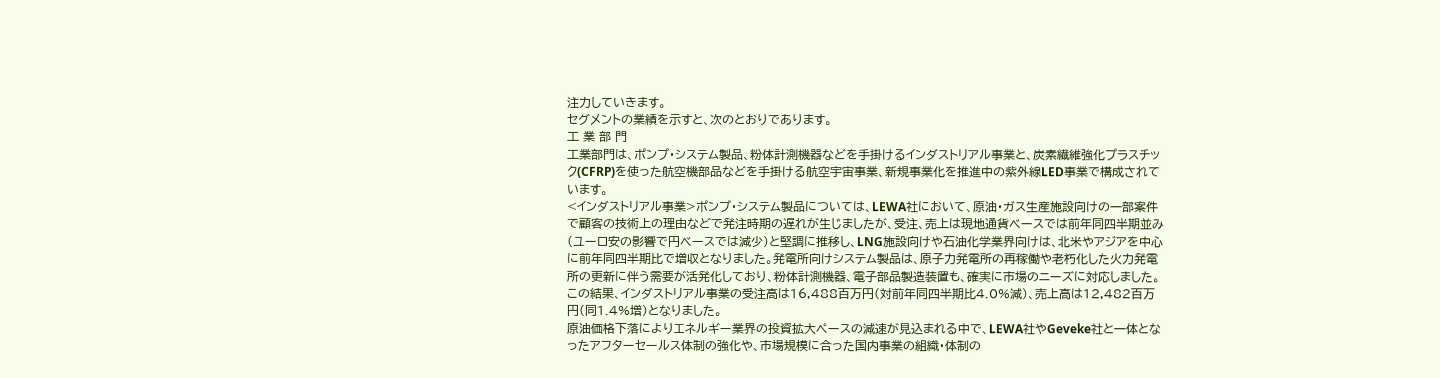注力していきます。
セグメントの業績を示すと、次のとおりであります。
工 業 部 門
工業部門は、ポンプ・システム製品、粉体計測機器などを手掛けるインダストリアル事業と、炭素繊維強化プラスチック(CFRP)を使った航空機部品などを手掛ける航空宇宙事業、新規事業化を推進中の紫外線LED事業で構成されています。
<インダストリアル事業>ポンプ・システム製品については、LEWA社において、原油・ガス生産施設向けの一部案件で顧客の技術上の理由などで発注時期の遅れが生じましたが、受注、売上は現地通貨ベースでは前年同四半期並み(ユーロ安の影響で円ベースでは減少)と堅調に推移し、LNG施設向けや石油化学業界向けは、北米やアジアを中心に前年同四半期比で増収となりました。発電所向けシステム製品は、原子力発電所の再稼働や老朽化した火力発電所の更新に伴う需要が活発化しており、粉体計測機器、電子部品製造装置も、確実に市場のニーズに対応しました。
この結果、インダストリアル事業の受注高は16,488百万円(対前年同四半期比4.0%減)、売上高は12,482百万円(同1.4%増)となりました。
原油価格下落によりエネルギー業界の投資拡大ペースの減速が見込まれる中で、LEWA社やGeveke社と一体となったアフターセールス体制の強化や、市場規模に合った国内事業の組織・体制の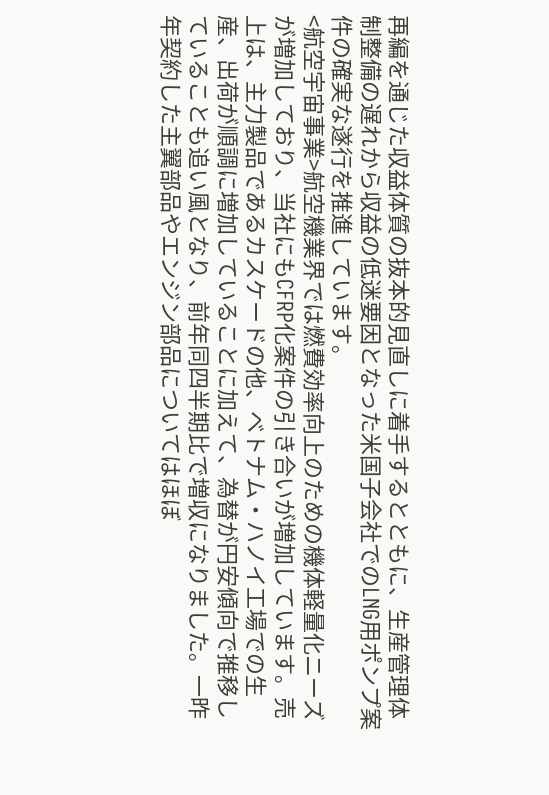再編を通じた収益体質の抜本的見直しに着手するとともに、生産管理体制整備の遅れから収益の低迷要因となった米国子会社でのLNG用ポンプ案件の確実な遂行を推進しています。
<航空宇宙事業>航空機業界では燃費効率向上のための機体軽量化ニーズが増加しており、当社にもCFRP化案件の引き合いが増加しています。売上は、主力製品であるカスケードの他、ベトナム・ハノイ工場での生産、出荷が順調に増加していることに加えて、為替が円安傾向で推移していることも追い風となり、前年同四半期比で増収になりました。一昨年契約した主翼部品やエンジン部品についてはほぼ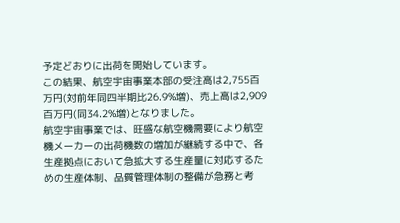予定どおりに出荷を開始しています。
この結果、航空宇宙事業本部の受注高は2,755百万円(対前年同四半期比26.9%増)、売上高は2,909百万円(同34.2%増)となりました。
航空宇宙事業では、旺盛な航空機需要により航空機メーカーの出荷機数の増加が継続する中で、各生産拠点において急拡大する生産量に対応するための生産体制、品質管理体制の整備が急務と考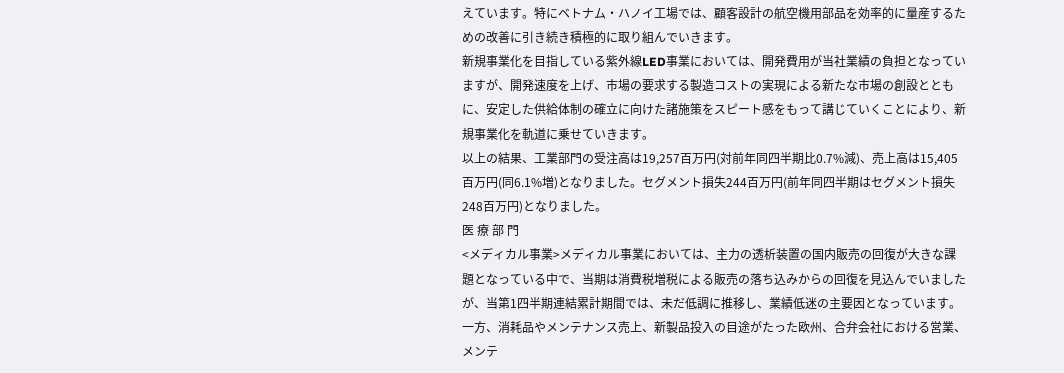えています。特にベトナム・ハノイ工場では、顧客設計の航空機用部品を効率的に量産するための改善に引き続き積極的に取り組んでいきます。
新規事業化を目指している紫外線LED事業においては、開発費用が当社業績の負担となっていますが、開発速度を上げ、市場の要求する製造コストの実現による新たな市場の創設とともに、安定した供給体制の確立に向けた諸施策をスピート感をもって講じていくことにより、新規事業化を軌道に乗せていきます。
以上の結果、工業部門の受注高は19,257百万円(対前年同四半期比0.7%減)、売上高は15,405百万円(同6.1%増)となりました。セグメント損失244百万円(前年同四半期はセグメント損失248百万円)となりました。
医 療 部 門
<メディカル事業>メディカル事業においては、主力の透析装置の国内販売の回復が大きな課題となっている中で、当期は消費税増税による販売の落ち込みからの回復を見込んでいましたが、当第1四半期連結累計期間では、未だ低調に推移し、業績低迷の主要因となっています。
一方、消耗品やメンテナンス売上、新製品投入の目途がたった欧州、合弁会社における営業、メンテ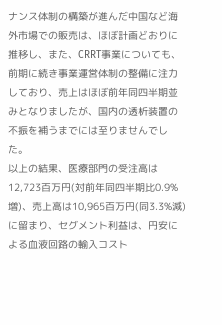ナンス体制の構築が進んだ中国など海外市場での販売は、ほぼ計画どおりに推移し、また、CRRT事業についても、前期に続き事業運営体制の整備に注力しており、売上はほぼ前年同四半期並みとなりましたが、国内の透析装置の不振を補うまでには至りませんでした。
以上の結果、医療部門の受注高は12,723百万円(対前年同四半期比0.9%増)、売上高は10,965百万円(同3.3%減)に留まり、セグメント利益は、円安による血液回路の輸入コスト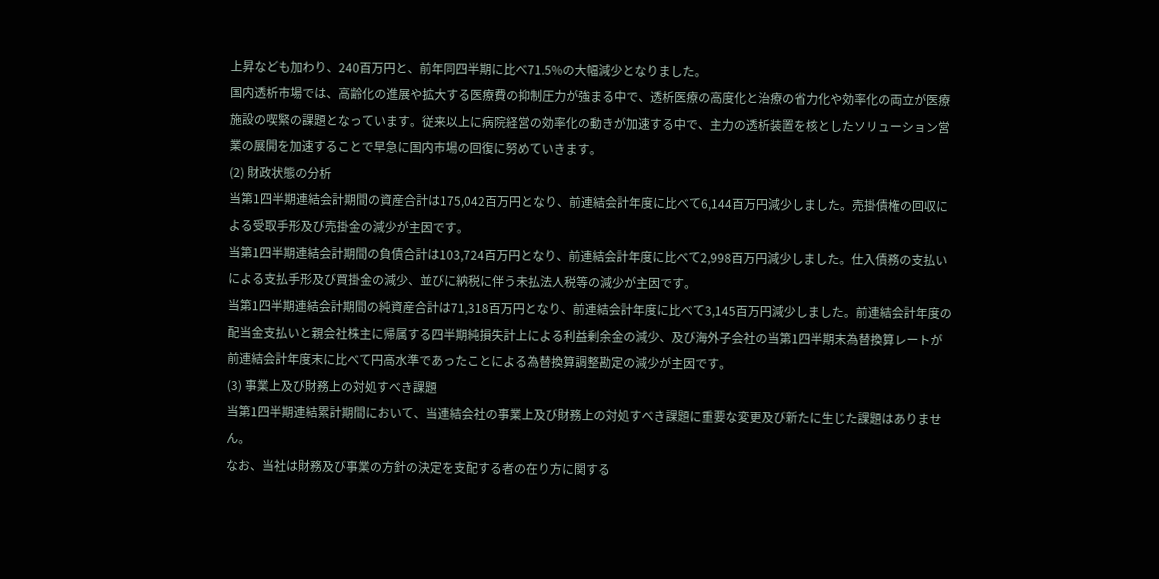上昇なども加わり、240百万円と、前年同四半期に比べ71.5%の大幅減少となりました。
国内透析市場では、高齢化の進展や拡大する医療費の抑制圧力が強まる中で、透析医療の高度化と治療の省力化や効率化の両立が医療施設の喫緊の課題となっています。従来以上に病院経営の効率化の動きが加速する中で、主力の透析装置を核としたソリューション営業の展開を加速することで早急に国内市場の回復に努めていきます。
(2) 財政状態の分析
当第1四半期連結会計期間の資産合計は175,042百万円となり、前連結会計年度に比べて6,144百万円減少しました。売掛債権の回収による受取手形及び売掛金の減少が主因です。
当第1四半期連結会計期間の負債合計は103,724百万円となり、前連結会計年度に比べて2,998百万円減少しました。仕入債務の支払いによる支払手形及び買掛金の減少、並びに納税に伴う未払法人税等の減少が主因です。
当第1四半期連結会計期間の純資産合計は71,318百万円となり、前連結会計年度に比べて3,145百万円減少しました。前連結会計年度の配当金支払いと親会社株主に帰属する四半期純損失計上による利益剰余金の減少、及び海外子会社の当第1四半期末為替換算レートが前連結会計年度末に比べて円高水準であったことによる為替換算調整勘定の減少が主因です。
(3) 事業上及び財務上の対処すべき課題
当第1四半期連結累計期間において、当連結会社の事業上及び財務上の対処すべき課題に重要な変更及び新たに生じた課題はありません。
なお、当社は財務及び事業の方針の決定を支配する者の在り方に関する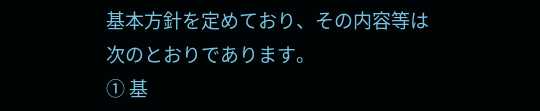基本方針を定めており、その内容等は次のとおりであります。
① 基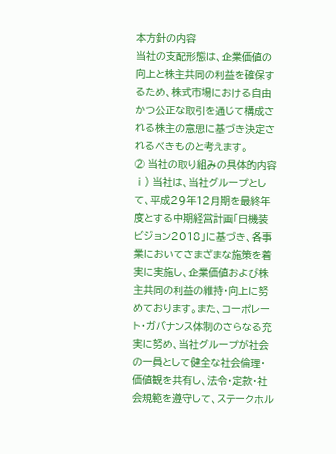本方針の内容
当社の支配形態は、企業価値の向上と株主共同の利益を確保するため、株式市場における自由かつ公正な取引を通じて構成される株主の意思に基づき決定されるべきものと考えます。
② 当社の取り組みの具体的内容
ⅰ) 当社は、当社グループとして、平成29年12月期を最終年度とする中期経営計画「日機装ビジョン2018」に基づき、各事業においてさまざまな施策を着実に実施し、企業価値および株主共同の利益の維持・向上に努めております。また、コーポレート・ガバナンス体制のさらなる充実に努め、当社グループが社会の一員として健全な社会倫理・価値観を共有し、法令・定款・社会規範を遵守して、ステークホル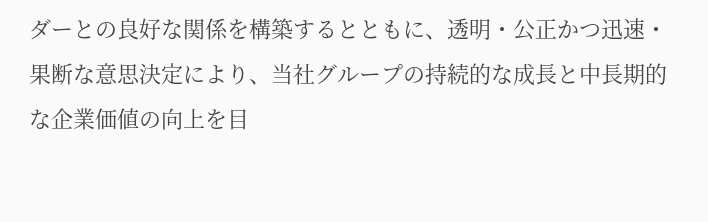ダーとの良好な関係を構築するとともに、透明・公正かつ迅速・果断な意思決定により、当社グループの持続的な成長と中長期的な企業価値の向上を目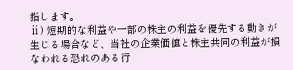指します。
ⅱ) 短期的な利益や一部の株主の利益を優先する動きが生じる場合など、当社の企業価値と株主共同の利益が損なわれる恐れのある行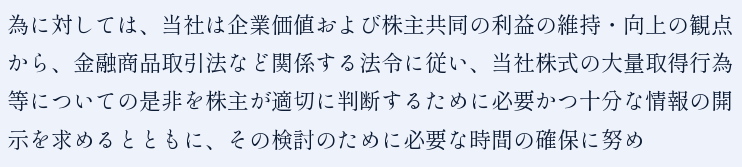為に対しては、当社は企業価値および株主共同の利益の維持・向上の観点から、金融商品取引法など関係する法令に従い、当社株式の大量取得行為等についての是非を株主が適切に判断するために必要かつ十分な情報の開示を求めるとともに、その検討のために必要な時間の確保に努め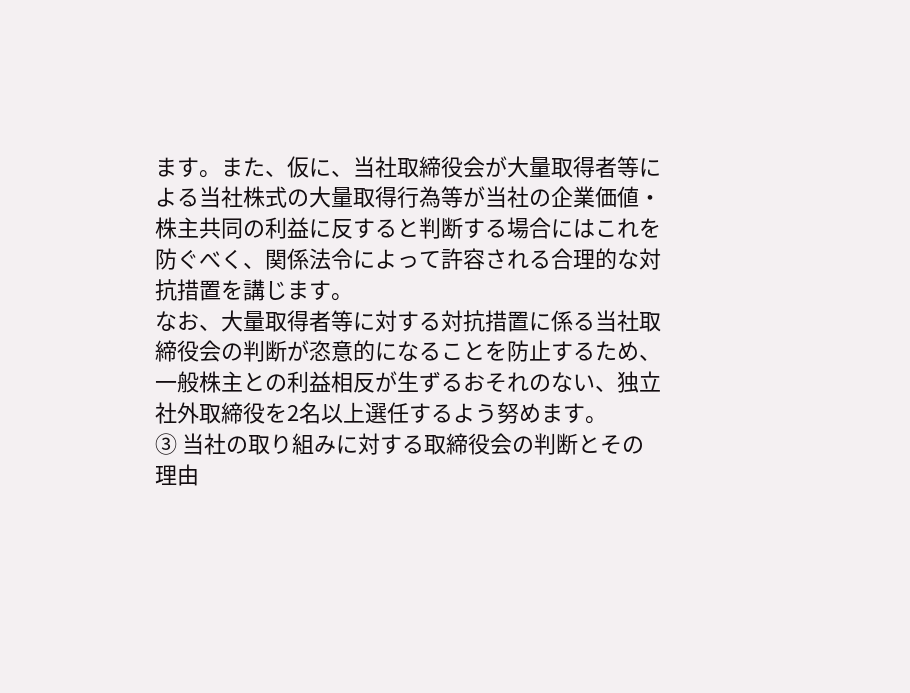ます。また、仮に、当社取締役会が大量取得者等による当社株式の大量取得行為等が当社の企業価値・株主共同の利益に反すると判断する場合にはこれを防ぐべく、関係法令によって許容される合理的な対抗措置を講じます。
なお、大量取得者等に対する対抗措置に係る当社取締役会の判断が恣意的になることを防止するため、一般株主との利益相反が生ずるおそれのない、独立社外取締役を2名以上選任するよう努めます。
③ 当社の取り組みに対する取締役会の判断とその理由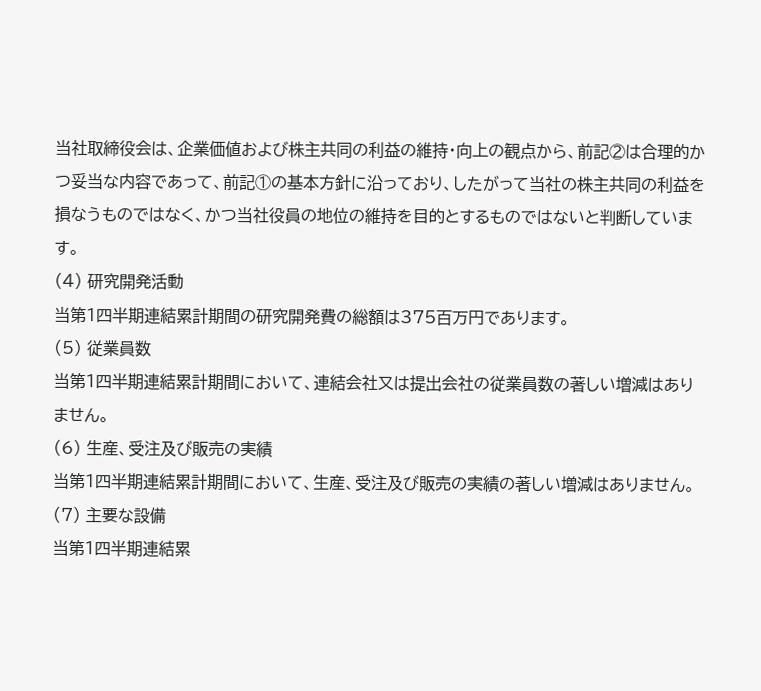当社取締役会は、企業価値および株主共同の利益の維持・向上の観点から、前記②は合理的かつ妥当な内容であって、前記①の基本方針に沿っており、したがって当社の株主共同の利益を損なうものではなく、かつ当社役員の地位の維持を目的とするものではないと判断しています。
(4) 研究開発活動
当第1四半期連結累計期間の研究開発費の総額は375百万円であります。
(5) 従業員数
当第1四半期連結累計期間において、連結会社又は提出会社の従業員数の著しい増減はありません。
(6) 生産、受注及び販売の実績
当第1四半期連結累計期間において、生産、受注及び販売の実績の著しい増減はありません。
(7) 主要な設備
当第1四半期連結累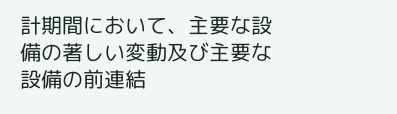計期間において、主要な設備の著しい変動及び主要な設備の前連結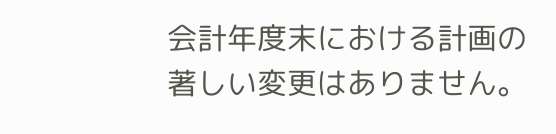会計年度末における計画の著しい変更はありません。